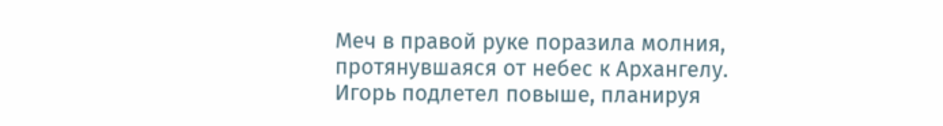Меч в правой руке поразила молния, протянувшаяся от небес к Архангелу. Игорь подлетел повыше, планируя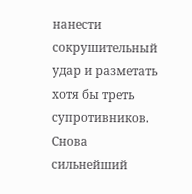нанести сокрушительный удар и разметать хотя бы треть супротивников.
Снова сильнейший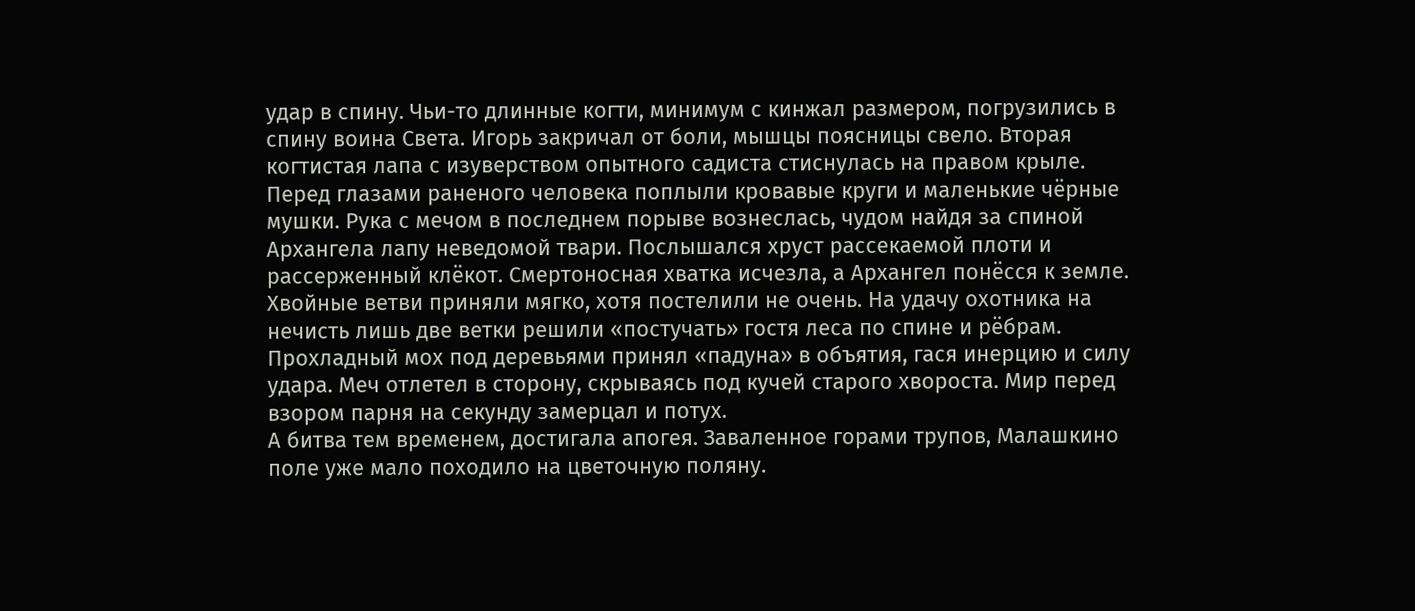удар в спину. Чьи-то длинные когти, минимум с кинжал размером, погрузились в спину воина Света. Игорь закричал от боли, мышцы поясницы свело. Вторая когтистая лапа с изуверством опытного садиста стиснулась на правом крыле.
Перед глазами раненого человека поплыли кровавые круги и маленькие чёрные мушки. Рука с мечом в последнем порыве вознеслась, чудом найдя за спиной Архангела лапу неведомой твари. Послышался хруст рассекаемой плоти и рассерженный клёкот. Смертоносная хватка исчезла, а Архангел понёсся к земле.
Хвойные ветви приняли мягко, хотя постелили не очень. На удачу охотника на нечисть лишь две ветки решили «постучать» гостя леса по спине и рёбрам. Прохладный мох под деревьями принял «падуна» в объятия, гася инерцию и силу удара. Меч отлетел в сторону, скрываясь под кучей старого хвороста. Мир перед взором парня на секунду замерцал и потух.
А битва тем временем, достигала апогея. Заваленное горами трупов, Малашкино поле уже мало походило на цветочную поляну.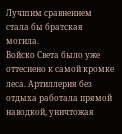Лучшим сравнением стала бы братская могила.
Войско Света было уже оттеснено к самой кромке леса. Артиллерия без отдыха работала прямой наводкой, уничтожая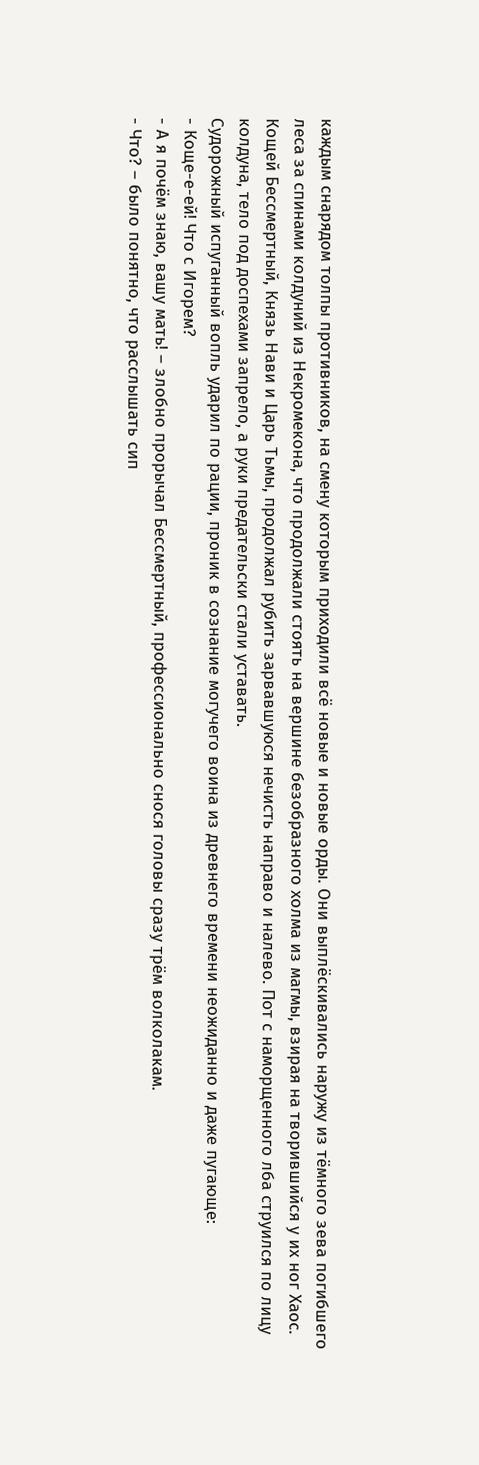каждым снарядом толпы противников, на смену которым приходили всё новые и новые орды. Они выплёскивались наружу из тёмного зева погибшего леса за спинами колдуний из Некромекона, что продолжали стоять на вершине безобразного холма из магмы, взирая на творившийся у их ног Хаос.
Кощей Бессмертный, Князь Нави и Царь Тьмы, продолжал рубить зарвавшуюся нечисть направо и налево. Пот с наморщенного лба струился по лицу колдуна, тело под доспехами запрело, а руки предательски стали уставать.
Судорожный испуганный вопль ударил по рации, проник в сознание могучего воина из древнего времени неожиданно и даже пугающе:
- Коще-е-ей! Что с Игорем?
- А я почём знаю, вашу мать! – злобно прорычал Бессмертный, профессионально снося головы сразу трём волколакам.
- Что? – было понятно, что расслышать сип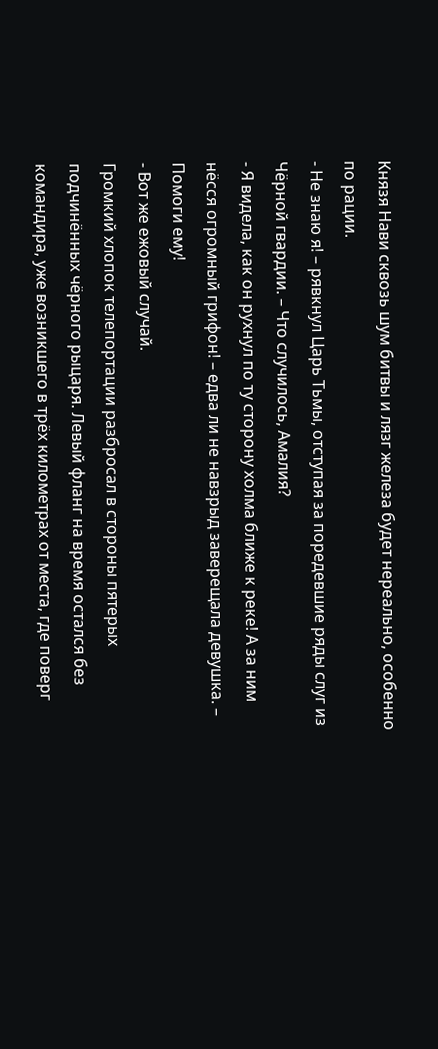Князя Нави сквозь шум битвы и лязг железа будет нереально, особенно по рации.
- Не знаю я! – рявкнул Царь Тьмы, отступая за поредевшие ряды слуг из Чёрной гвардии. – Что случилось, Амалия?
- Я видела, как он рухнул по ту сторону холма ближе к реке! А за ним нёсся огромный грифон! – едва ли не навзрыд заверещала девушка. – Помоги ему!
- Вот же ежовый случай.
Громкий хлопок телепортации разбросал в стороны пятерых подчинённых чёрного рыцаря. Левый фланг на время остался без командира, уже возникшего в трёх километрах от места, где поверг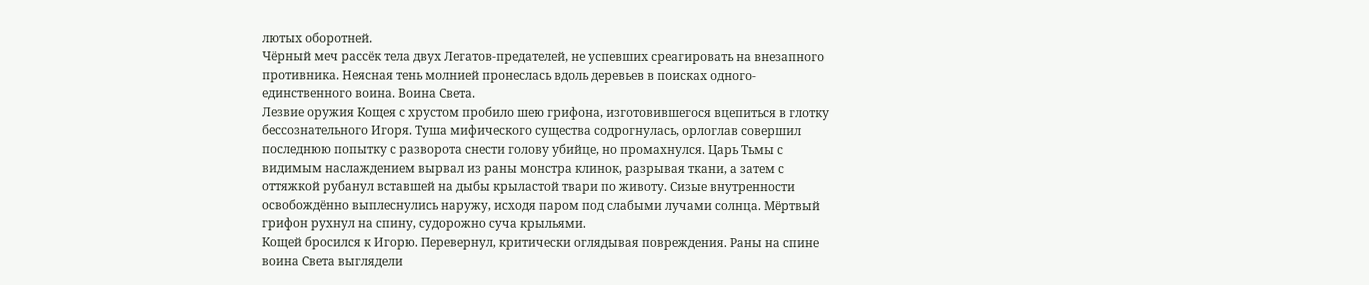лютых оборотней.
Чёрный меч рассёк тела двух Легатов-предателей, не успевших среагировать на внезапного противника. Неясная тень молнией пронеслась вдоль деревьев в поисках одного-единственного воина. Воина Света.
Лезвие оружия Кощея с хрустом пробило шею грифона, изготовившегося вцепиться в глотку бессознательного Игоря. Туша мифического существа содрогнулась, орлоглав совершил последнюю попытку с разворота снести голову убийце, но промахнулся. Царь Тьмы с видимым наслаждением вырвал из раны монстра клинок, разрывая ткани, а затем с оттяжкой рубанул вставшей на дыбы крыластой твари по животу. Сизые внутренности освобождённо выплеснулись наружу, исходя паром под слабыми лучами солнца. Мёртвый грифон рухнул на спину, судорожно суча крыльями.
Кощей бросился к Игорю. Перевернул, критически оглядывая повреждения. Раны на спине воина Света выглядели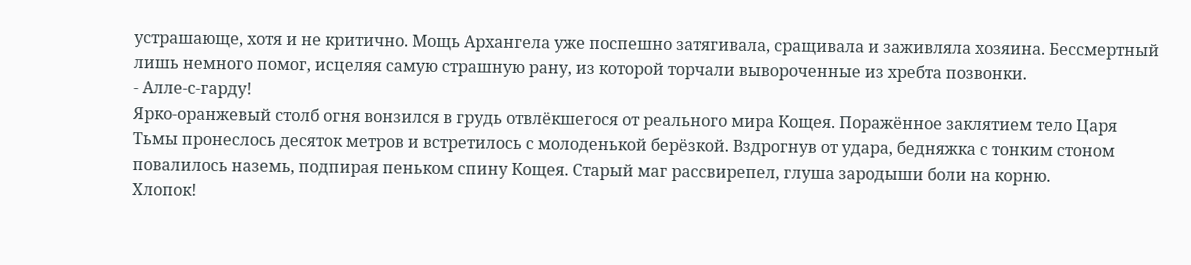устрашающе, хотя и не критично. Мощь Архангела уже поспешно затягивала, сращивала и заживляла хозяина. Бессмертный лишь немного помог, исцеляя самую страшную рану, из которой торчали вывороченные из хребта позвонки.
- Алле-с-гарду!
Ярко-оранжевый столб огня вонзился в грудь отвлёкшегося от реального мира Кощея. Поражённое заклятием тело Царя Тьмы пронеслось десяток метров и встретилось с молоденькой берёзкой. Вздрогнув от удара, бедняжка с тонким стоном повалилось наземь, подпирая пеньком спину Кощея. Старый маг рассвирепел, глуша зародыши боли на корню.
Хлопок!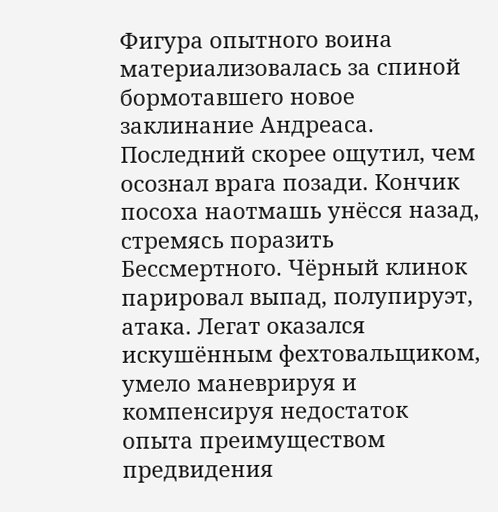Фигура опытного воина материализовалась за спиной бормотавшего новое заклинание Андреаса. Последний скорее ощутил, чем осознал врага позади. Кончик посоха наотмашь унёсся назад, стремясь поразить Бессмертного. Чёрный клинок парировал выпад, полупируэт, атака. Легат оказался искушённым фехтовальщиком, умело маневрируя и компенсируя недостаток опыта преимуществом предвидения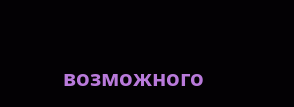возможного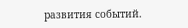развития событий.